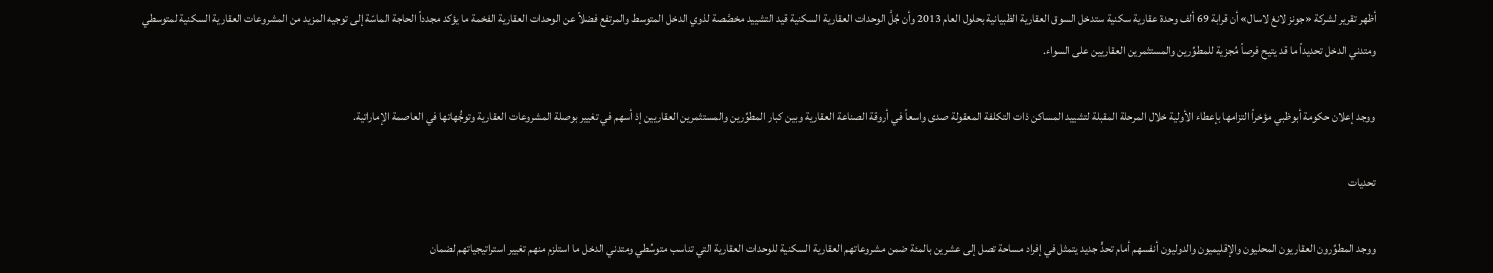أظهر تقرير لشركة «جونز لانغ لاسال» أن قرابة 69 ألف وحدة عقارية سكنية ستدخل السوق العقارية الظبيانية بحلول العام 2013 وأن جُلَّ الوحدات العقارية السكنية قيد التشييد مخصَّصة لذوي الدخل المتوسط والمرتفع فضلاً عن الوحدات العقارية الفخمة ما يؤكد مجدداً الحاجة الماسّة إلى توجيه المزيد من المشروعات العقارية السكنية لمتوسطي ومتدني الدخل تحديداً ما قد يتيح فرصاً مُجزية للمطوِّرين والمستثمرين العقاريين على السواء.

ووجد إعلان حكومة أبوظبي مؤخراً التزامها بإعطاء الأولية خلال المرحلة المقبلة لتشييد المساكن ذات التكلفة المعقولة صدى واسعاً في أروقة الصناعة العقارية وبين كبار المطوِّرين والمستثمرين العقاريين إذ أسهم في تغيير بوصلة المشروعات العقارية وتوجُّهاتها في العاصمة الإماراتية.

تحديات

ووجد المطوِّرون العقاريون المحليون والإقليميون والدوليون أنفسهم أمام تحدٍّ جديد يتمثل في إفراد مساحة تصل إلى عشرين بالمئة ضمن مشروعاتهم العقارية السكنية للوحدات العقارية التي تناسب متوسِّطي ومتدني الدخل ما استلزم منهم تغيير استراتيجياتهم لضمان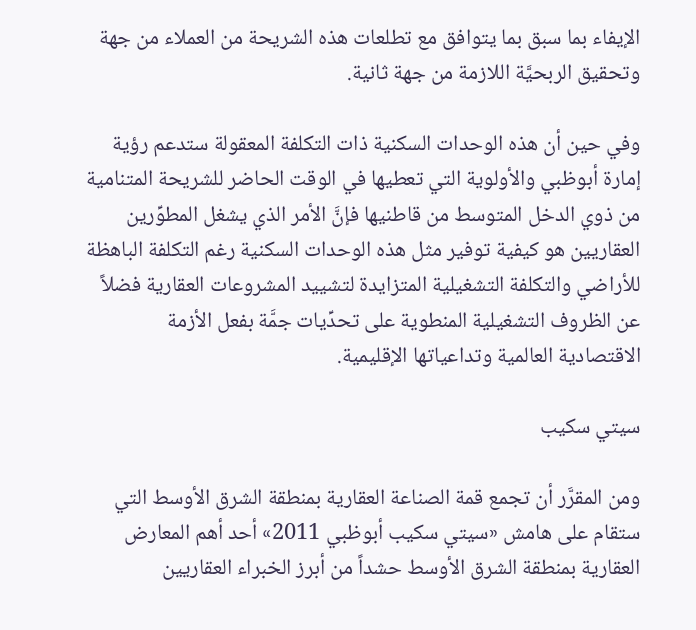الإيفاء بما سبق بما يتوافق مع تطلعات هذه الشريحة من العملاء من جهة وتحقيق الربحيَّة اللازمة من جهة ثانية.

وفي حين أن هذه الوحدات السكنية ذات التكلفة المعقولة ستدعم رؤية إمارة أبوظبي والأولوية التي تعطيها في الوقت الحاضر للشريحة المتنامية من ذوي الدخل المتوسط من قاطنيها فإنَّ الأمر الذي يشغل المطوِّرين العقاريين هو كيفية توفير مثل هذه الوحدات السكنية رغم التكلفة الباهظة للأراضي والتكلفة التشغيلية المتزايدة لتشييد المشروعات العقارية فضلاً عن الظروف التشغيلية المنطوية على تحدِّيات جمَّة بفعل الأزمة الاقتصادية العالمية وتداعياتها الإقليمية.

سيتي سكيب

ومن المقرَّر أن تجمع قمة الصناعة العقارية بمنطقة الشرق الأوسط التي ستقام على هامش «سيتي سكيب أبوظبي 2011» أحد أهم المعارض العقارية بمنطقة الشرق الأوسط حشداً من أبرز الخبراء العقاريين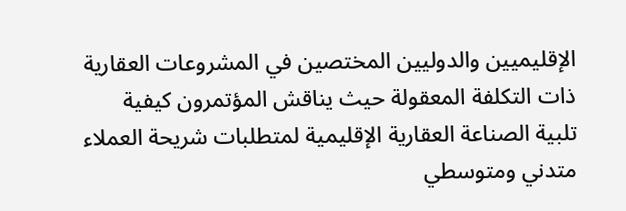الإقليميين والدوليين المختصين في المشروعات العقارية ذات التكلفة المعقولة حيث يناقش المؤتمرون كيفية تلبية الصناعة العقارية الإقليمية لمتطلبات شريحة العملاء متدني ومتوسطي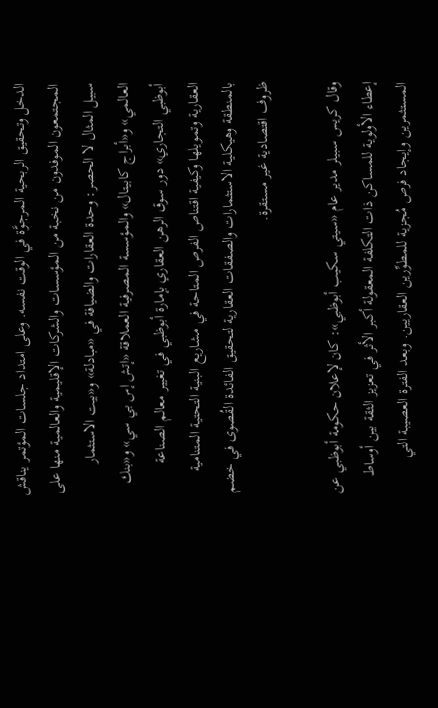الدخل وتحقيق الربحية المرجوَّة في الوقت نفسه. وعلى امتداد جلسات المؤتمر يناقش المجتمعون الموفدون من نخبة من المؤسسات والشركات الإقليمية والعالمية منها على سبيل المثال لا الحصر: وحدة العقارات والضيافة في «مبادلة» و«بيت الاستثمار العالمي» و«أبراج كابيتال» والمؤسسة المصرفية العملاقة «إتش إس بي سي» و«بنك أبوظبي التجاري» دور سوق الرهن العقاري بإمارة أبوظبي في تغيير معالم الصناعة العقارية وتمويلها وكيفية اقتناص الفرص المتاحة في مشاريع البنية التحتية المتنامية بالمنطقة وهيكلية الاستثمارات والصفقات العقارية لتحقيق الفائدة القُصوى في خضم ظروف اقتصادية غير مستقرة.

وقال كريس سبيلر مدير عام «سيتي سكيب أبوظبي»: كان لإعلان حكومة أبوظبي عن إعطاء الأولوية للمساكن ذات التكلفة المعقولة أكبر الأثر في تعزيز الثقة بين أوساط المستثمرين وإيجاد فرص مُجزية للمطوِّرين العقاريين. وبعد الفترة العصيبة التي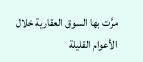مرَّت بها السوق العقارية خلال الأعوام القليلة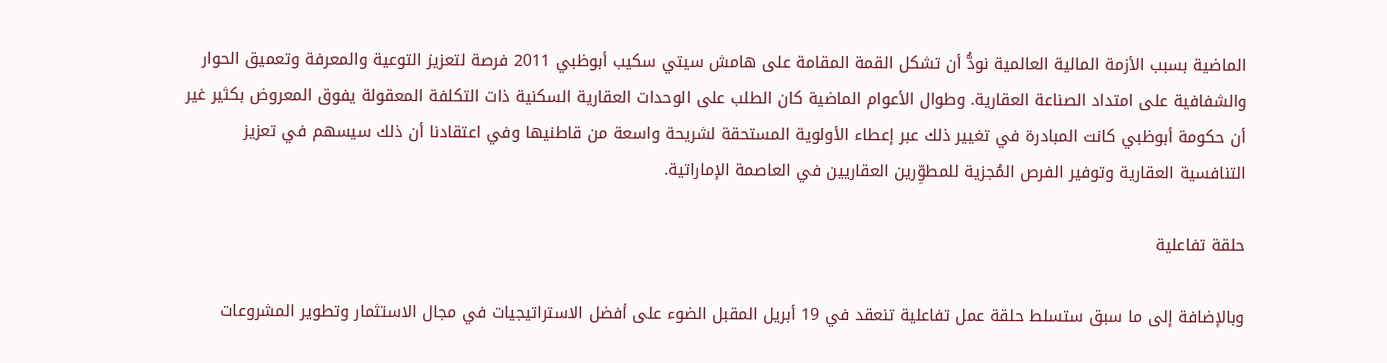الماضية بسبب الأزمة المالية العالمية نودُّ أن تشكل القمة المقامة على هامش سيتي سكيب أبوظبي 2011 فرصة لتعزيز التوعية والمعرفة وتعميق الحوار والشفافية على امتداد الصناعة العقارية. وطوال الأعوام الماضية كان الطلب على الوحدات العقارية السكنية ذات التكلفة المعقولة يفوق المعروض بكثير غير أن حكومة أبوظبي كانت المبادرة في تغيير ذلك عبر إعطاء الأولوية المستحقة لشريحة واسعة من قاطنيها وفي اعتقادنا أن ذلك سيسهم في تعزيز التنافسية العقارية وتوفير الفرص المُجزية للمطوِّرين العقاريين في العاصمة الإماراتية.

حلقة تفاعلية

وبالإضافة إلى ما سبق ستسلط حلقة عمل تفاعلية تنعقد في 19 أبريل المقبل الضوء على أفضل الاستراتيجيات في مجال الاستثمار وتطوير المشروعات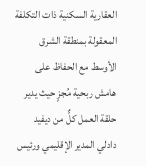العقارية السكنية ذات التكلفة المعقولة بمنطقة الشرق الأوسط مع الحفاظ على هامش ربحية مُجزٍ حيث يدير حلقة العمل كلٌّ من ديفيد دادلي المدير الإقليمي ورئيس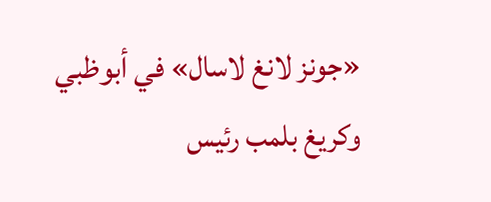«جونز لانغ لاسال» في أبوظبي وكريغ بلمب رئيس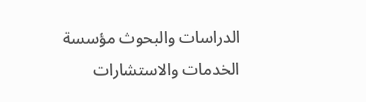الدراسات والبحوث مؤسسة الخدمات والاستشارات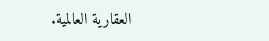العقارية العالمية.